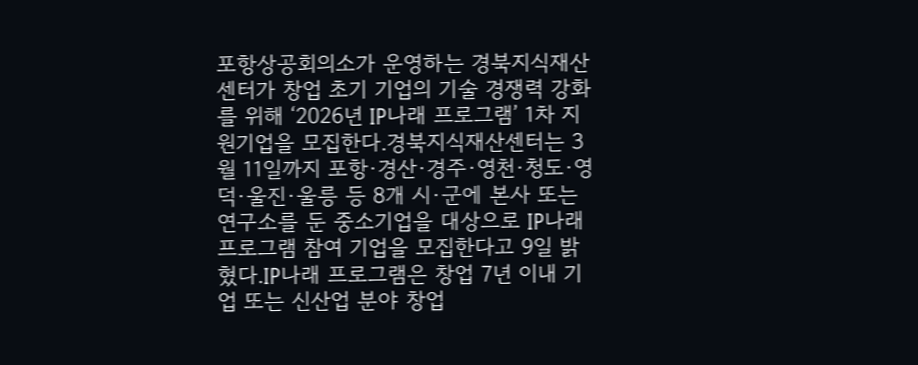포항상공회의소가 운영하는 경북지식재산센터가 창업 초기 기업의 기술 경쟁력 강화를 위해 ‘2026년 IP나래 프로그램’ 1차 지원기업을 모집한다.경북지식재산센터는 3월 11일까지 포항·경산·경주·영천·청도·영덕·울진·울릉 등 8개 시·군에 본사 또는 연구소를 둔 중소기업을 대상으로 IP나래 프로그램 참여 기업을 모집한다고 9일 밝혔다.IP나래 프로그램은 창업 7년 이내 기업 또는 신산업 분야 창업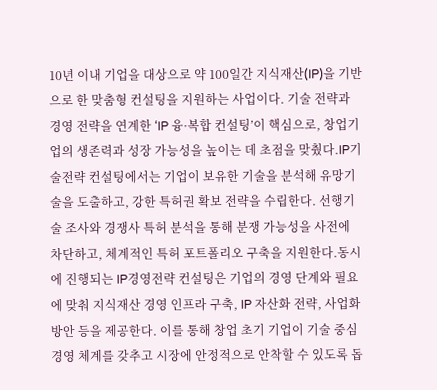10년 이내 기업을 대상으로 약 100일간 지식재산(IP)을 기반으로 한 맞춤형 컨설팅을 지원하는 사업이다. 기술 전략과 경영 전략을 연계한 ‘IP 융·복합 컨설팅’이 핵심으로, 창업기업의 생존력과 성장 가능성을 높이는 데 초점을 맞췄다.IP기술전략 컨설팅에서는 기업이 보유한 기술을 분석해 유망기술을 도출하고, 강한 특허권 확보 전략을 수립한다. 선행기술 조사와 경쟁사 특허 분석을 통해 분쟁 가능성을 사전에 차단하고, 체계적인 특허 포트폴리오 구축을 지원한다.동시에 진행되는 IP경영전략 컨설팅은 기업의 경영 단계와 필요에 맞춰 지식재산 경영 인프라 구축, IP 자산화 전략, 사업화 방안 등을 제공한다. 이를 통해 창업 초기 기업이 기술 중심 경영 체계를 갖추고 시장에 안정적으로 안착할 수 있도록 돕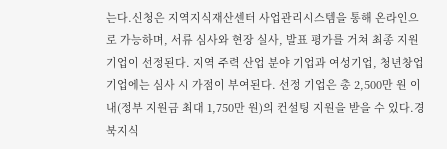는다.신청은 지역지식재산센터 사업관리시스템을 통해 온라인으로 가능하며, 서류 심사와 현장 실사, 발표 평가를 거쳐 최종 지원기업이 선정된다. 지역 주력 산업 분야 기업과 여성기업, 청년창업기업에는 심사 시 가점이 부여된다. 선정 기업은 총 2,500만 원 이내(정부 지원금 최대 1,750만 원)의 컨설팅 지원을 받을 수 있다.경북지식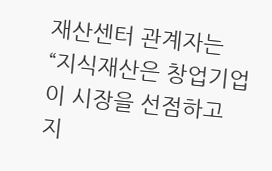재산센터 관계자는 “지식재산은 창업기업이 시장을 선점하고 지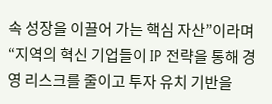속 성장을 이끌어 가는 핵심 자산”이라며 “지역의 혁신 기업들이 IP 전략을 통해 경영 리스크를 줄이고 투자 유치 기반을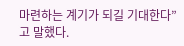마련하는 계기가 되길 기대한다”고 말했다.